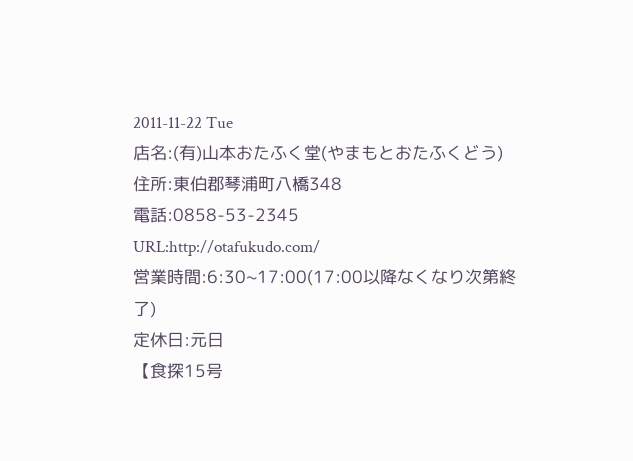2011-11-22 Tue
店名:(有)山本おたふく堂(やまもとおたふくどう) 住所:東伯郡琴浦町八橋348
電話:0858-53-2345
URL:http://otafukudo.com/
営業時間:6:30~17:00(17:00以降なくなり次第終了)
定休日:元日
【食探15号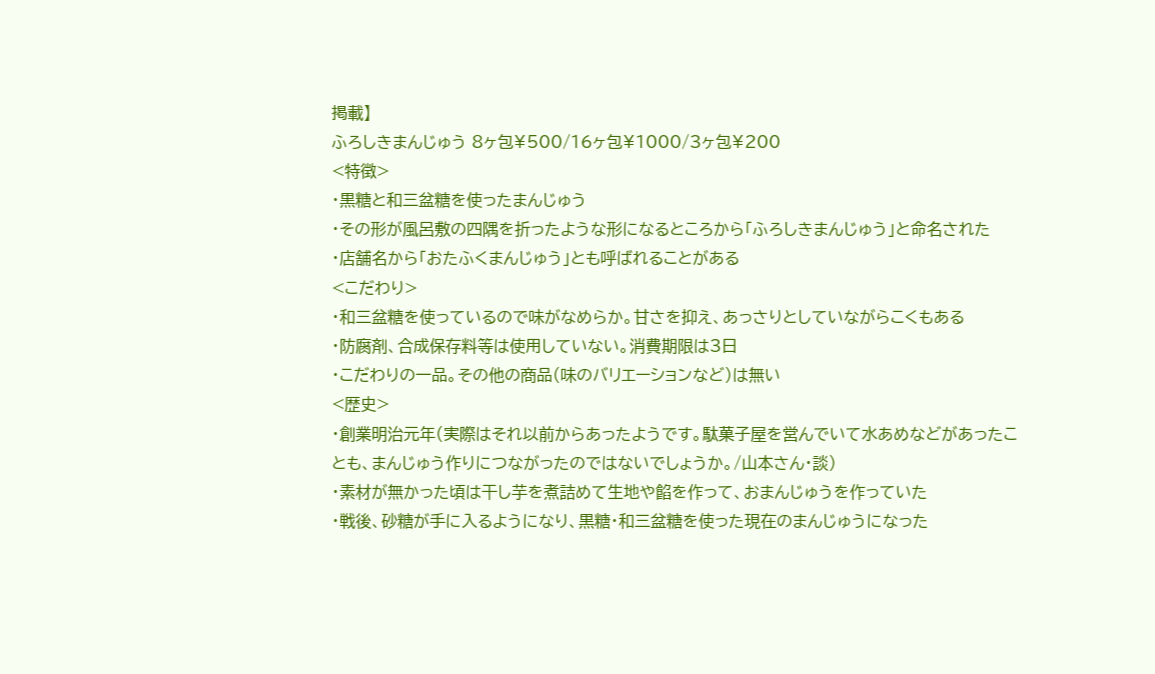掲載】
ふろしきまんじゅう 8ヶ包¥500/16ヶ包¥1000/3ヶ包¥200
<特徴>
・黒糖と和三盆糖を使ったまんじゅう
・その形が風呂敷の四隅を折ったような形になるところから「ふろしきまんじゅう」と命名された
・店舗名から「おたふくまんじゅう」とも呼ばれることがある
<こだわり>
・和三盆糖を使っているので味がなめらか。甘さを抑え、あっさりとしていながらこくもある
・防腐剤、合成保存料等は使用していない。消費期限は3日
・こだわりの一品。その他の商品(味のバリエーションなど)は無い
<歴史>
・創業明治元年(実際はそれ以前からあったようです。駄菓子屋を営んでいて水あめなどがあったことも、まんじゅう作りにつながったのではないでしょうか。/山本さん・談)
・素材が無かった頃は干し芋を煮詰めて生地や餡を作って、おまんじゅうを作っていた
・戦後、砂糖が手に入るようになり、黒糖・和三盆糖を使った現在のまんじゅうになった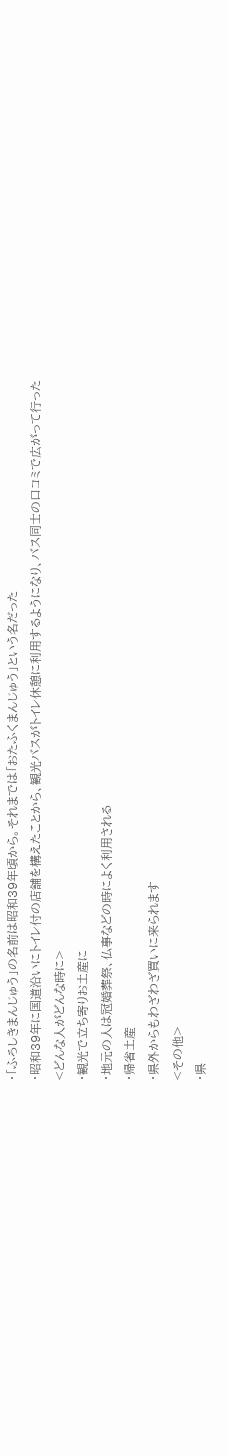・「ふろしきまんじゅう」の名前は昭和39年頃から。それまでは「おたふくまんじゅう」という名だった
・昭和39年に国道沿いにトイレ付の店舗を構えたことから、観光バスがトイレ休憩に利用するようになり、バス同士の口コミで広がって行った
<どんな人がどんな時に>
・観光で立ち寄りお土産に
・地元の人は冠婚葬祭、仏事などの時によく利用される
・帰省土産
・県外からもわざわざ買いに来られます
<その他>
・県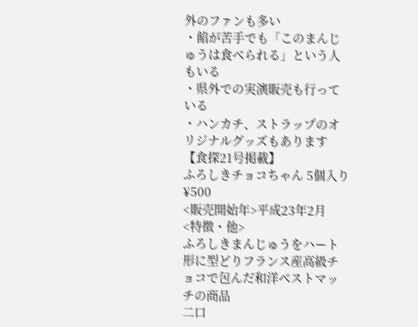外のファンも多い
・餡が苦手でも「このまんじゅうは食べられる」という人もいる
・県外での実演販売も行っている
・ハンカチ、ストラップのオリジナルグッズもあります
【食探21号掲載】
ふろしきチョコちゃん 5個入り¥500
<販売開始年>平成23年2月
<特徴・他>
ふろしきまんじゅうをハート形に型どりフランス産高級チョコで包んだ和洋ベストマッチの商品
二口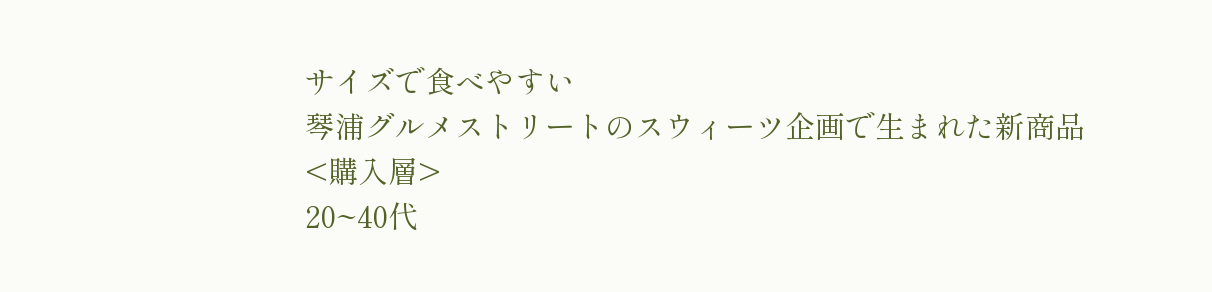サイズで食べやすい
琴浦グルメストリートのスウィーツ企画で生まれた新商品
<購入層>
20~40代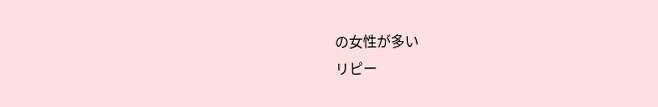の女性が多い
リピー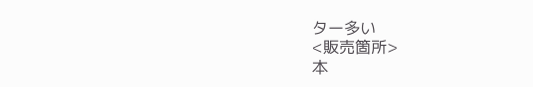ター多い
<販売箇所>
本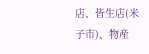店、皆生店(米子市)、物産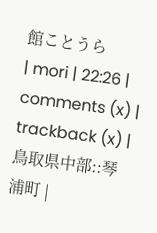館ことうら
| mori | 22:26 | comments (x) | trackback (x) | 鳥取県中部::琴浦町 |